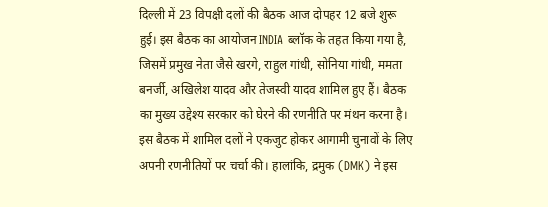दिल्ली में 23 विपक्षी दलों की बैठक आज दोपहर 12 बजे शुरू हुई। इस बैठक का आयोजन INDIA ब्लॉक के तहत किया गया है, जिसमें प्रमुख नेता जैसे खरगे, राहुल गांधी, सोनिया गांधी, ममता बनर्जी, अखिलेश यादव और तेजस्वी यादव शामिल हुए हैं। बैठक का मुख्य उद्देश्य सरकार को घेरने की रणनीति पर मंथन करना है।
इस बैठक में शामिल दलों ने एकजुट होकर आगामी चुनावों के लिए अपनी रणनीतियों पर चर्चा की। हालांकि, द्रमुक (DMK) ने इस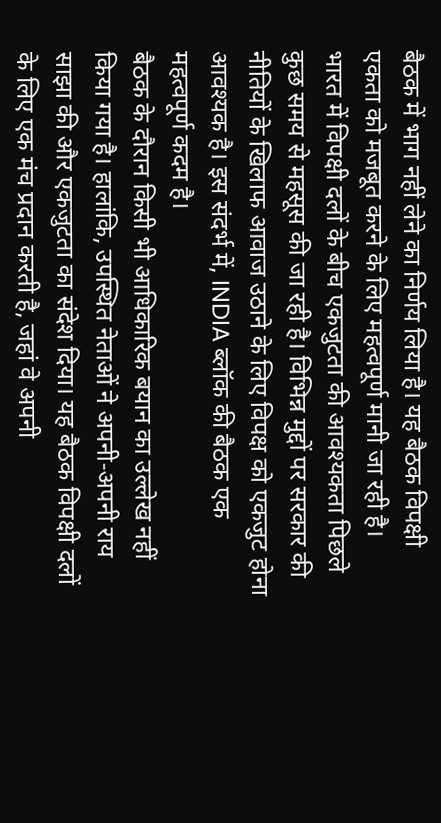बैठक में भाग नहीं लेने का निर्णय लिया है। यह बैठक विपक्षी एकता को मजबूत करने के लिए महत्वपूर्ण मानी जा रही है।
भारत में विपक्षी दलों के बीच एकजुटता की आवश्यकता पिछले कुछ समय से महसूस की जा रही है। विभिन्न मुद्दों पर सरकार की नीतियों के खिलाफ आवाज उठाने के लिए विपक्ष को एकजुट होना आवश्यक है। इस संदर्भ में, INDIA ब्लॉक की बैठक एक महत्वपूर्ण कदम है।
बैठक के दौरान किसी भी आधिकारिक बयान का उल्लेख नहीं किया गया है। हालांकि, उपस्थित नेताओं ने अपनी-अपनी राय साझा की और एकजुटता का संदेश दिया। यह बैठक विपक्षी दलों के लिए एक मंच प्रदान करती है, जहां वे अपनी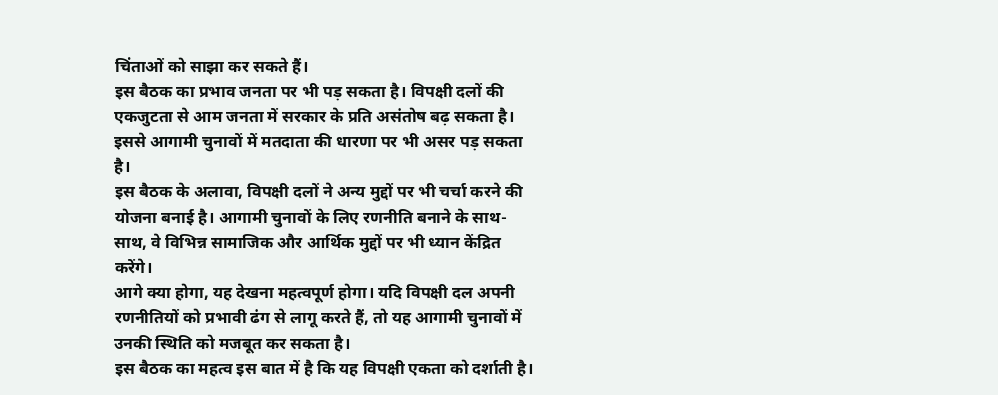चिंताओं को साझा कर सकते हैं।
इस बैठक का प्रभाव जनता पर भी पड़ सकता है। विपक्षी दलों की एकजुटता से आम जनता में सरकार के प्रति असंतोष बढ़ सकता है। इससे आगामी चुनावों में मतदाता की धारणा पर भी असर पड़ सकता है।
इस बैठक के अलावा, विपक्षी दलों ने अन्य मुद्दों पर भी चर्चा करने की योजना बनाई है। आगामी चुनावों के लिए रणनीति बनाने के साथ-साथ, वे विभिन्न सामाजिक और आर्थिक मुद्दों पर भी ध्यान केंद्रित करेंगे।
आगे क्या होगा, यह देखना महत्वपूर्ण होगा। यदि विपक्षी दल अपनी रणनीतियों को प्रभावी ढंग से लागू करते हैं, तो यह आगामी चुनावों में उनकी स्थिति को मजबूत कर सकता है।
इस बैठक का महत्व इस बात में है कि यह विपक्षी एकता को दर्शाती है।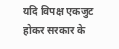यदि विपक्ष एकजुट होकर सरकार के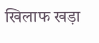खिलाफ खड़ा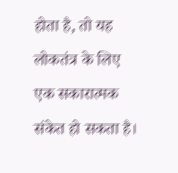होता है, तो यह लोकतंत्र के लिए एक सकारात्मक संकेत हो सकता है।